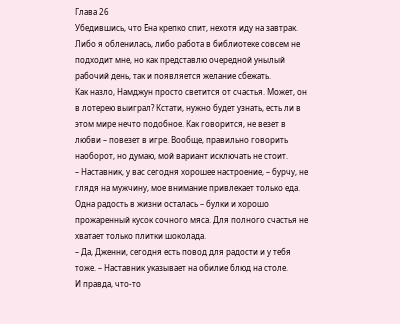Глава 26
Убедившись, что Ёна крепко спит, нехотя иду на завтрак. Либо я обленилась, либо работа в библиотеке совсем не подходит мне, но как представлю очередной унылый рабочий день, так и появляется желание сбежать.
Как назло, Намджун просто светится от счастья. Может, он в лотерею выиграл? Кстати, нужно будет узнать, есть ли в этом мире нечто подобное. Как говорится, не везет в любви – повезет в игре. Вообще, правильно говорить наоборот, но думаю, мой вариант исключать не стоит.
– Наставник, у вас сегодня хорошее настроение, – бурчу, не глядя на мужчину, мое внимание привлекает только еда.
Одна радость в жизни осталась – булки и хорошо прожаренный кусок сочного мяса. Для полного счастья не хватает только плитки шоколада.
– Да, Дженни, сегодня есть повод для радости и у тебя тоже. – Наставник указывает на обилие блюд на столе.
И правда, что-то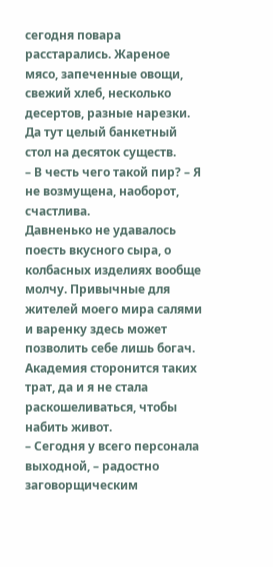сегодня повара расстарались. Жареное мясо, запеченные овощи, свежий хлеб, несколько десертов, разные нарезки. Да тут целый банкетный стол на десяток существ.
– В честь чего такой пир? – Я не возмущена, наоборот, счастлива.
Давненько не удавалось поесть вкусного сыра, о колбасных изделиях вообще молчу. Привычные для жителей моего мира салями и варенку здесь может позволить себе лишь богач. Академия сторонится таких трат, да и я не стала раскошеливаться, чтобы набить живот.
– Сегодня у всего персонала выходной, – радостно заговорщическим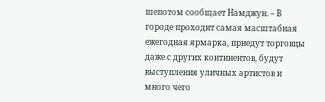шепотом сообщает Намджун. – В городе проходит самая масштабная ежегодная ярмарка, приедут торговцы даже с других континентов, будут выступления уличных артистов и много чего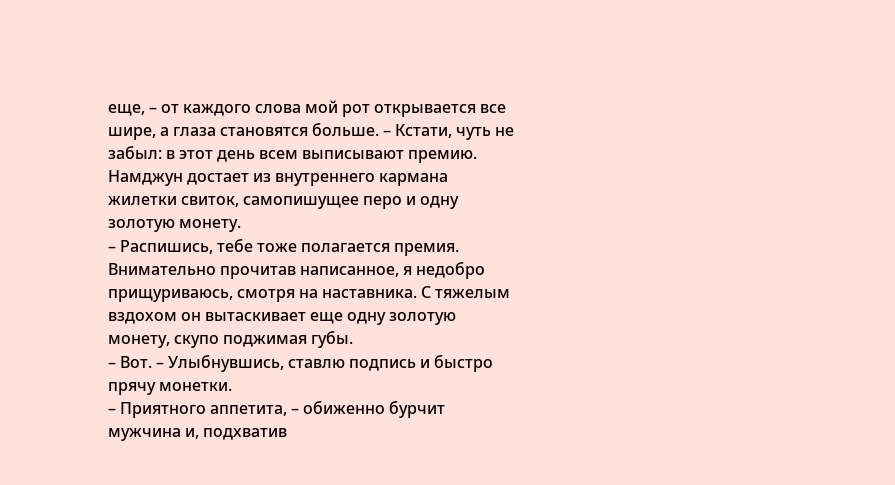еще, – от каждого слова мой рот открывается все шире, а глаза становятся больше. – Кстати, чуть не забыл: в этот день всем выписывают премию.
Намджун достает из внутреннего кармана жилетки свиток, самопишущее перо и одну золотую монету.
– Распишись, тебе тоже полагается премия.
Внимательно прочитав написанное, я недобро прищуриваюсь, смотря на наставника. С тяжелым вздохом он вытаскивает еще одну золотую монету, скупо поджимая губы.
– Вот. – Улыбнувшись, ставлю подпись и быстро прячу монетки.
– Приятного аппетита, – обиженно бурчит мужчина и, подхватив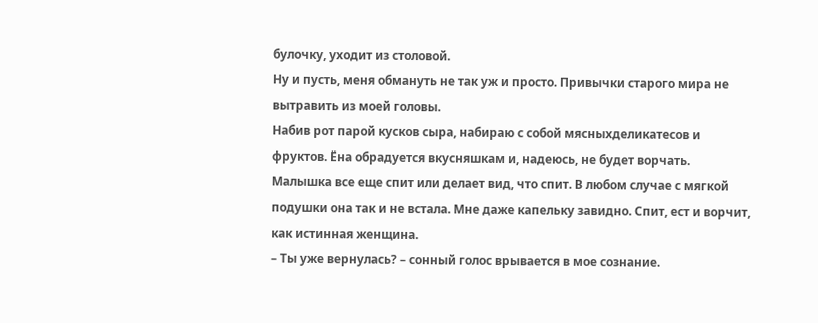булочку, уходит из столовой.
Ну и пусть, меня обмануть не так уж и просто. Привычки старого мира не вытравить из моей головы.
Набив рот парой кусков сыра, набираю с собой мясныхделикатесов и фруктов. Ёна обрадуется вкусняшкам и, надеюсь, не будет ворчать.
Малышка все еще спит или делает вид, что спит. В любом случае с мягкой подушки она так и не встала. Мне даже капельку завидно. Спит, ест и ворчит, как истинная женщина.
– Ты уже вернулась? – сонный голос врывается в мое сознание.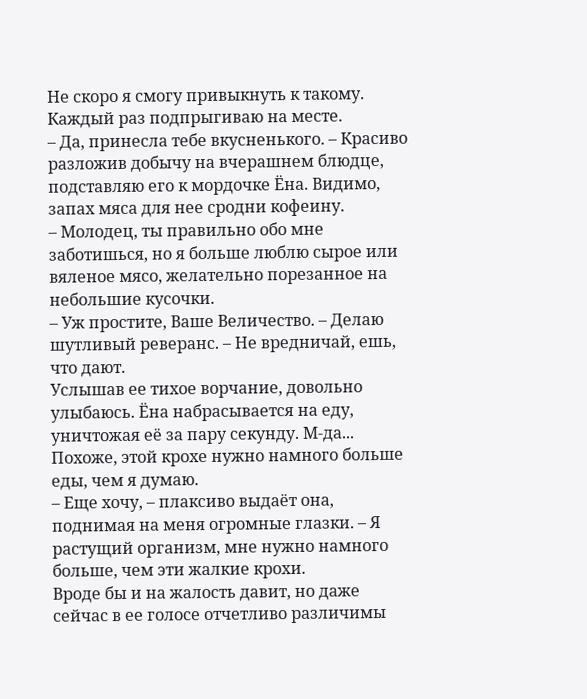Не скоро я смогу привыкнуть к такому. Каждый раз подпрыгиваю на месте.
– Да, принесла тебе вкусненького. – Красиво разложив добычу на вчерашнем блюдце, подставляю его к мордочке Ёна. Видимо, запах мяса для нее сродни кофеину.
– Молодец, ты правильно обо мне заботишься, но я больше люблю сырое или вяленое мясо, желательно порезанное на небольшие кусочки.
– Уж простите, Ваше Величество. – Делаю шутливый реверанс. – Не вредничай, ешь, что дают.
Услышав ее тихое ворчание, довольно улыбаюсь. Ёна набрасывается на еду, уничтожая её за пару секунду. М-да... Похоже, этой крохе нужно намного больше еды, чем я думаю.
– Еще хочу, – плаксиво выдаёт она, поднимая на меня огромные глазки. – Я растущий организм, мне нужно намного больше, чем эти жалкие крохи.
Вроде бы и на жалость давит, но даже сейчас в ее голосе отчетливо различимы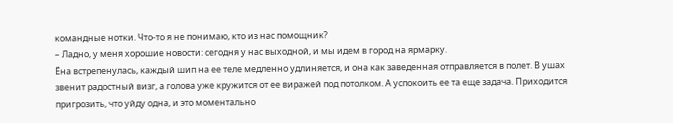командные нотки. Что-то я не понимаю, кто из нас помощник?
– Ладно, у меня хорошие новости: сегодня у нас выходной, и мы идем в город на ярмарку.
Ёна встрепенулась, каждый шип на ее теле медленно удлиняется, и она как заведенная отправляется в полет. В ушах звенит радостный визг, а голова уже кружится от ее виражей под потолком. А успокоить ее та еще задача. Приходится пригрозить, что уйду одна, и это моментально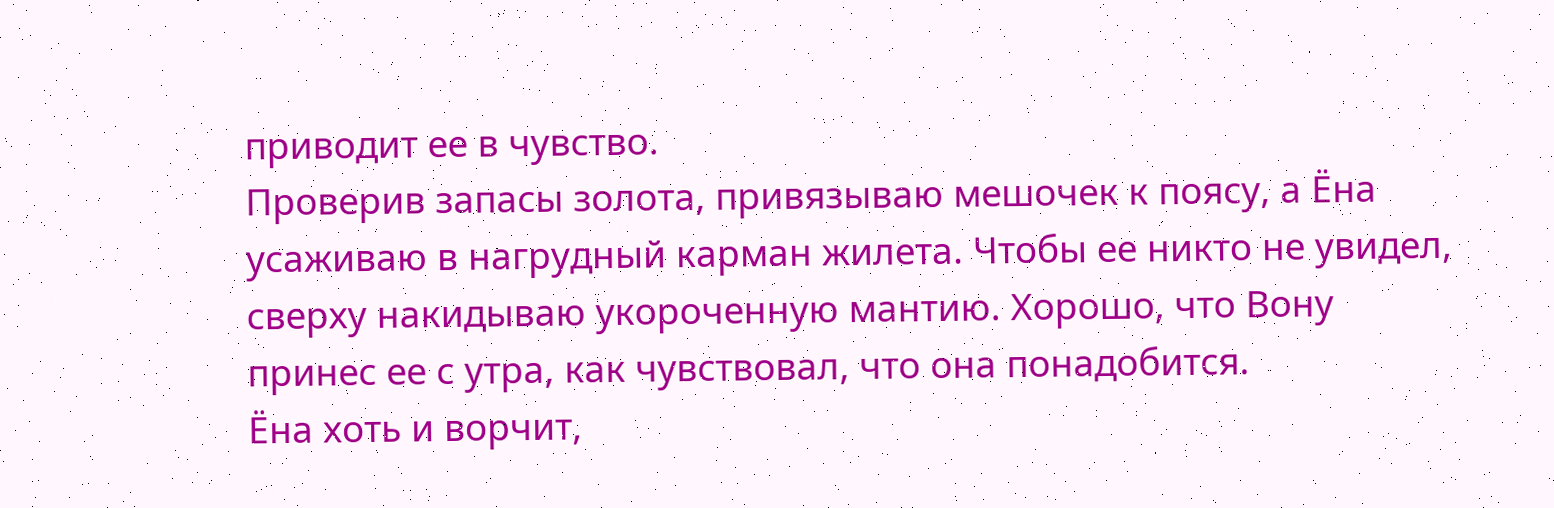приводит ее в чувство.
Проверив запасы золота, привязываю мешочек к поясу, а Ёна усаживаю в нагрудный карман жилета. Чтобы ее никто не увидел, сверху накидываю укороченную мантию. Хорошо, что Вону принес ее с утра, как чувствовал, что она понадобится.
Ёна хоть и ворчит,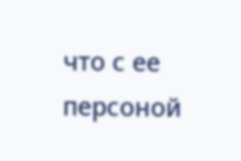что с ее персоной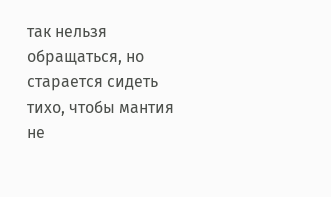так нельзя обращаться, но старается сидеть тихо, чтобы мантия не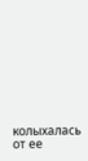колыхалась от ее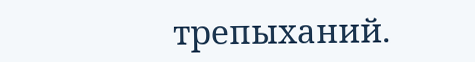трепыханий.